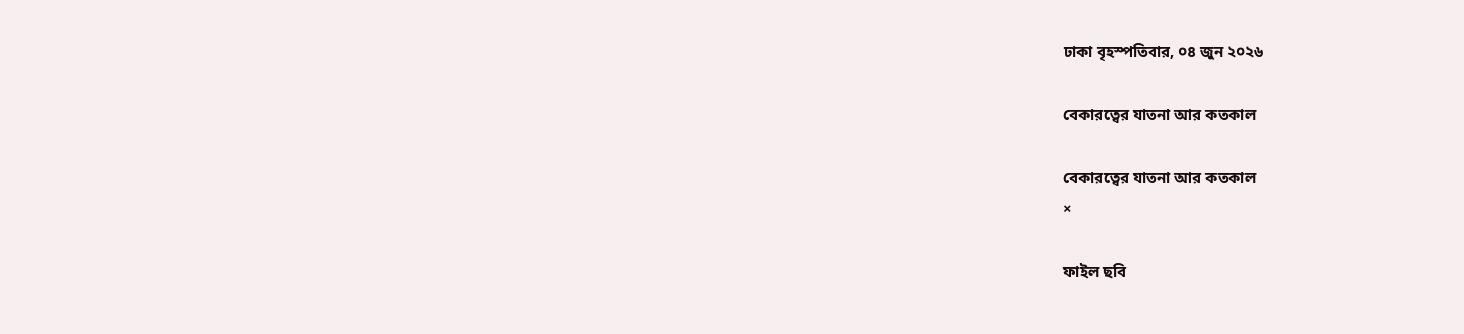ঢাকা বৃহস্পতিবার, ০৪ জুন ২০২৬

বেকারত্বের যাতনা আর কতকাল

বেকারত্বের যাতনা আর কতকাল
×

ফাইল ছবি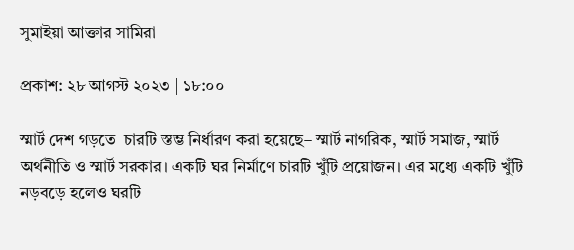সুমাইয়া আক্তার সামিরা

প্রকাশ: ২৮ আগস্ট ২০২৩ | ১৮:০০

স্মার্ট দেশ গড়তে  চারটি স্তম্ভ নির্ধারণ করা হয়েছে– স্মার্ট নাগরিক, স্মার্ট সমাজ, স্মার্ট অর্থনীতি ও স্মার্ট সরকার। একটি ঘর নির্মাণে চারটি খুঁটি প্রয়োজন। এর মধ্যে একটি খুঁটি নড়বড়ে হলেও ঘরটি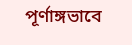পূর্ণাঙ্গভাবে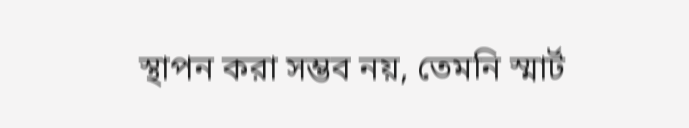স্থাপন করা সম্ভব নয়, তেমনি স্মার্ট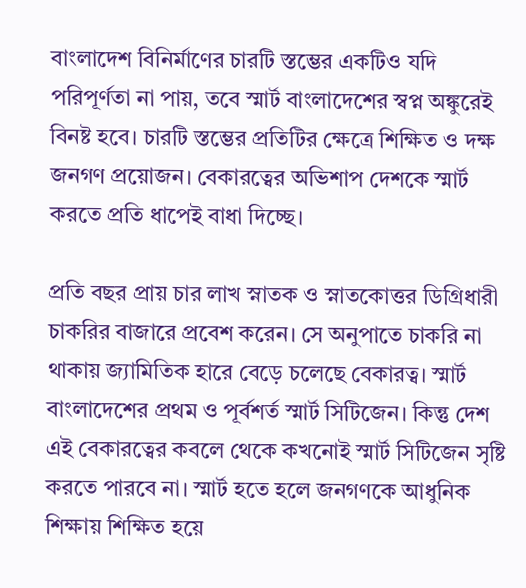বাংলাদেশ বিনির্মাণের চারটি স্তম্ভের একটিও যদি পরিপূর্ণতা না পায়, তবে স্মার্ট বাংলাদেশের স্বপ্ন অঙ্কুরেই বিনষ্ট হবে। চারটি স্তম্ভের প্রতিটির ক্ষেত্রে শিক্ষিত ও দক্ষ জনগণ প্রয়োজন। বেকারত্বের অভিশাপ দেশকে স্মার্ট করতে প্রতি ধাপেই বাধা দিচ্ছে।

প্রতি বছর প্রায় চার লাখ স্নাতক ও স্নাতকোত্তর ডিগ্রিধারী চাকরির বাজারে প্রবেশ করেন। সে অনুপাতে চাকরি না থাকায় জ্যামিতিক হারে বেড়ে চলেছে বেকারত্ব। স্মার্ট বাংলাদেশের প্রথম ও পূর্বশর্ত স্মার্ট সিটিজেন। কিন্তু দেশ এই বেকারত্বের কবলে থেকে কখনোই স্মার্ট সিটিজেন সৃষ্টি করতে পারবে না। স্মার্ট হতে হলে জনগণকে আধুনিক শিক্ষায় শিক্ষিত হয়ে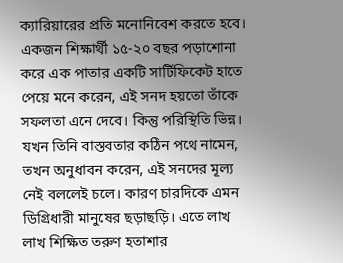ক্যারিয়ারের প্রতি মনোনিবেশ করতে হবে। একজন শিক্ষার্থী ১৫-২০ বছর পড়াশোনা করে এক পাতার একটি সার্টিফিকেট হাতে পেয়ে মনে করেন, এই সনদ হয়তো তাঁকে সফলতা এনে দেবে। কিন্তু পরিস্থিতি ভিন্ন। যখন তিনি বাস্তবতার কঠিন পথে নামেন, তখন অনুধাবন করেন, এই সনদের মূল্য নেই বললেই চলে। কারণ চারদিকে এমন ডিগ্রিধারী মানুষের ছড়াছড়ি। এতে লাখ লাখ শিক্ষিত তরুণ হতাশার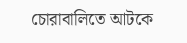চোরাবালিতে আটকে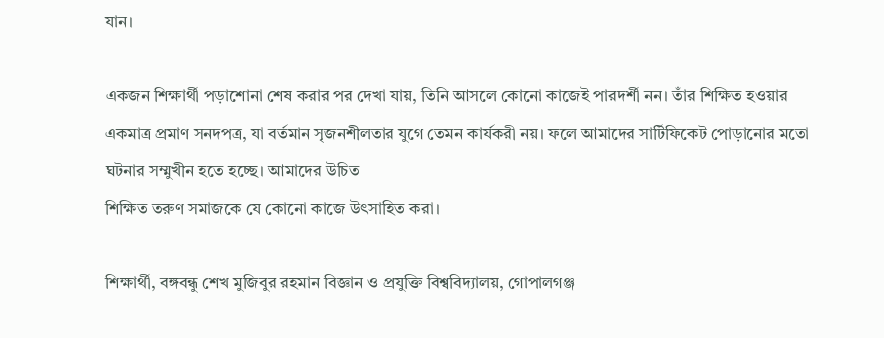যান।

একজন শিক্ষার্থী পড়াশোনা শেষ করার পর দেখা যায়, তিনি আসলে কোনো কাজেই পারদর্শী নন। তাঁর শিক্ষিত হওয়ার একমাত্র প্রমাণ সনদপত্র, যা বর্তমান সৃজনশীলতার যুগে তেমন কার্যকরী নয়। ফলে আমাদের সার্টিফিকেট পোড়ানোর মতো ঘটনার সম্মুখীন হতে হচ্ছে। আমাদের উচিত
শিক্ষিত তরুণ সমাজকে যে কোনো কাজে উৎসাহিত করা।

শিক্ষার্থী, বঙ্গবন্ধু শেখ মুজিবুর রহমান বিজ্ঞান ও প্রযুক্তি বিশ্ববিদ্যালয়, গোপালগঞ্জ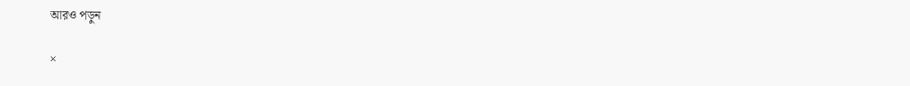আরও পড়ুন

×